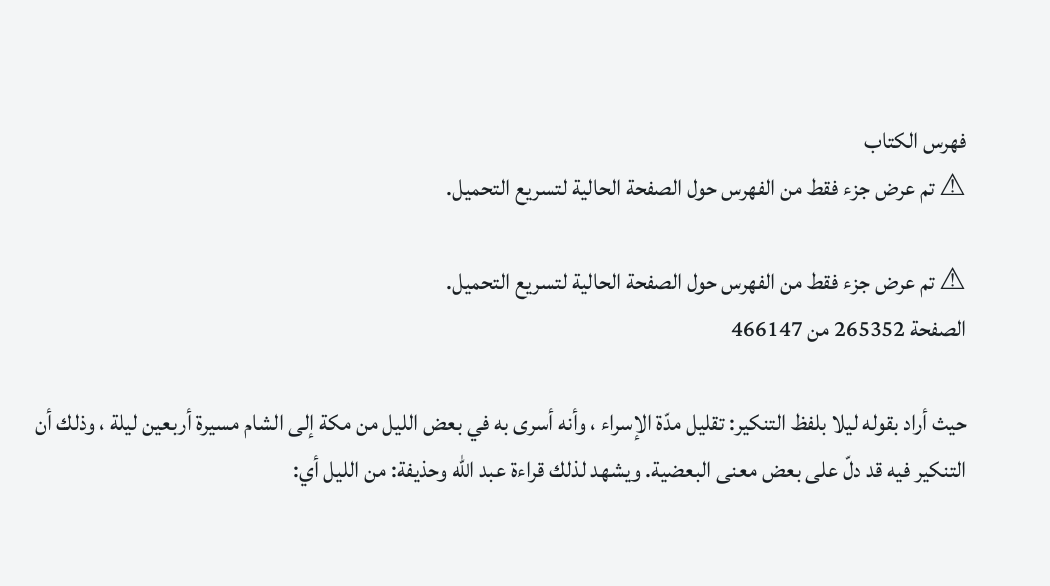فهرس الكتاب
⚠ تم عرض جزء فقط من الفهرس حول الصفحة الحالية لتسريع التحميل.

⚠ تم عرض جزء فقط من الفهرس حول الصفحة الحالية لتسريع التحميل.
الصفحة 265352 من 466147

حيث أراد بقوله ليلا بلفظ التنكير: تقليل مدّة الإسراء ، وأنه أسرى به في بعض الليل من مكة إلى الشام مسيرة أربعين ليلة ، وذلك أن التنكير فيه قد دلّ على بعض معنى البعضية. ويشهد لذلك قراءة عبد الله وحذيفة: من الليل أي: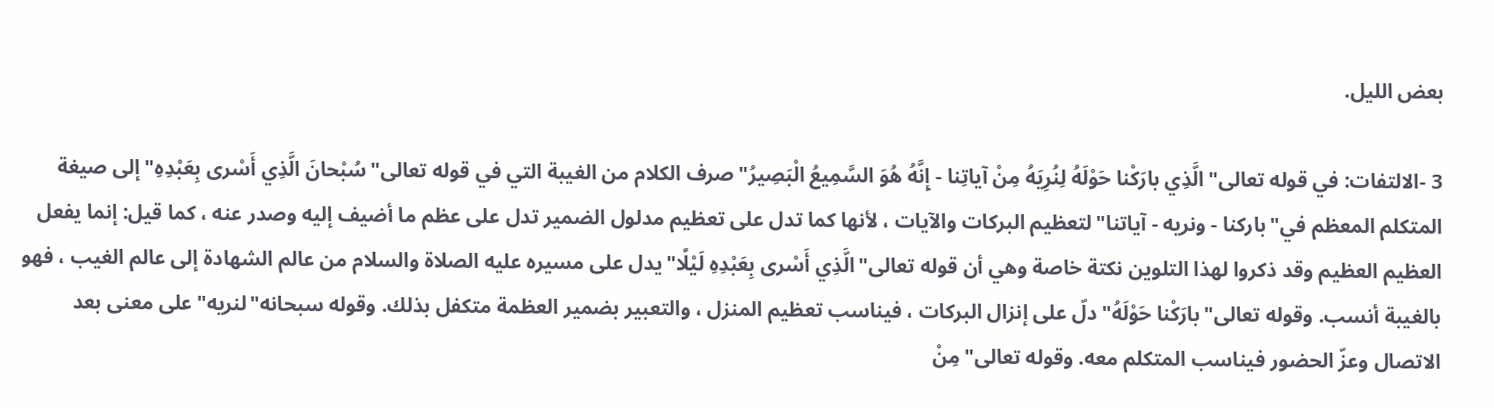بعض الليل.

3 -الالتفات: في قوله تعالى"الَّذِي بارَكْنا حَوْلَهُ لِنُرِيَهُ مِنْ آياتِنا - إِنَّهُ هُوَ السَّمِيعُ الْبَصِيرُ"صرف الكلام من الغيبة التي في قوله تعالى"سُبْحانَ الَّذِي أَسْرى بِعَبْدِهِ"إلى صيغة المتكلم المعظم في"باركنا - ونريه - آياتنا"لتعظيم البركات والآيات ، لأنها كما تدل على تعظيم مدلول الضمير تدل على عظم ما أضيف إليه وصدر عنه ، كما قيل: إنما يفعل العظيم العظيم وقد ذكروا لهذا التلوين نكتة خاصة وهي أن قوله تعالى"الَّذِي أَسْرى بِعَبْدِهِ لَيْلًا"يدل على مسيره عليه الصلاة والسلام من عالم الشهادة إلى عالم الغيب ، فهو بالغيبة أنسب. وقوله تعالى"بارَكْنا حَوْلَهُ"دلّ على إنزال البركات ، فيناسب تعظيم المنزل ، والتعبير بضمير العظمة متكفل بذلك. وقوله سبحانه"لنريه"على معنى بعد الاتصال وعزّ الحضور فيناسب المتكلم معه. وقوله تعالى"مِنْ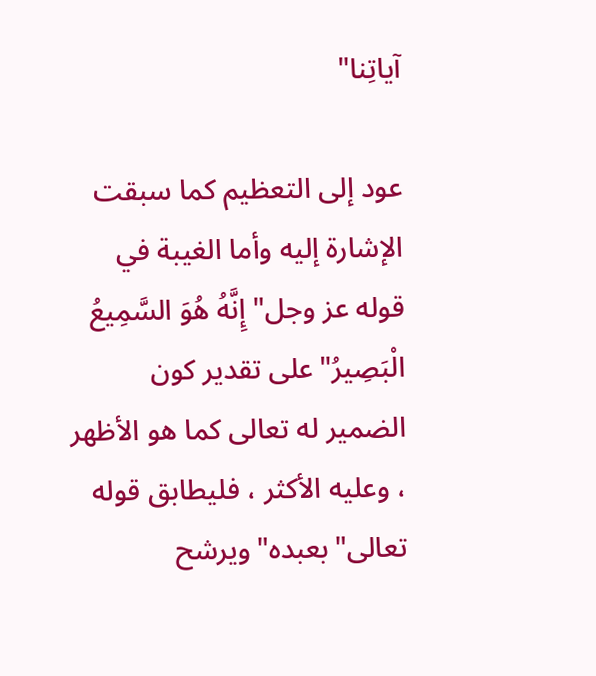آياتِنا"

عود إلى التعظيم كما سبقت الإشارة إليه وأما الغيبة في قوله عز وجل"إِنَّهُ هُوَ السَّمِيعُ الْبَصِيرُ"على تقدير كون الضمير له تعالى كما هو الأظهر ، وعليه الأكثر ، فليطابق قوله تعالى"بعبده"ويرشح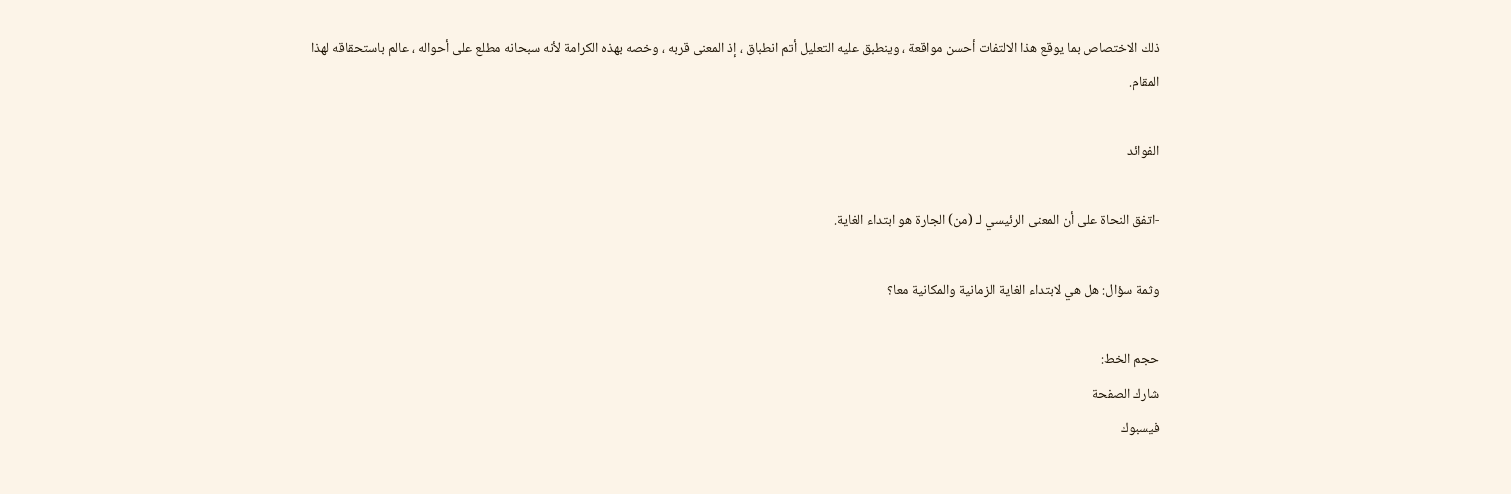ذلك الاختصاص بما يوقع هذا الالتفات أحسن مواقعة ، وينطبق عليه التعليل أتم انطباق ، إذ المعنى قربه ، وخصه بهذه الكرامة لأنه سبحانه مطلع على أحواله ، عالم باستحقاقه لهذا المقام.

الفوائد

-اتفق النحاة على أن المعنى الرئيسي لـ (من) الجارة هو ابتداء الغاية.

وثمة سؤال: هل هي لابتداء الغاية الزمانية والمكانية معا؟

حجم الخط:
شارك الصفحة
فيسبوك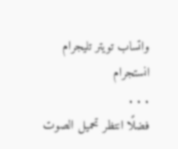واتساب تويتر تليجرام انستجرام
. . .
فضلًا انتظر تحميل الصوت